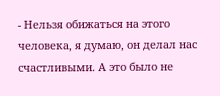- Нельзя обижаться на этого человека, я думаю, он делал нас счастливыми. А это было не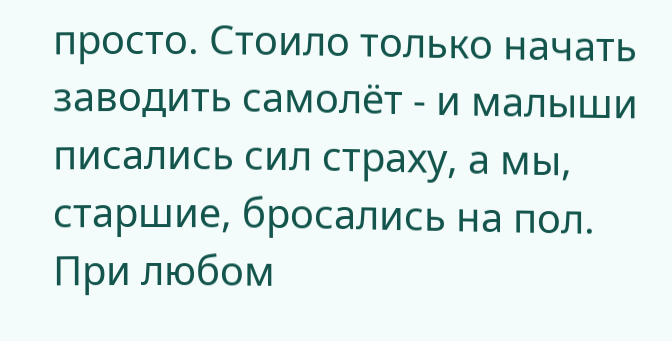просто. Стоило только начать заводить самолёт - и малыши писались сил страху, а мы, старшие, бросались на пол. При любом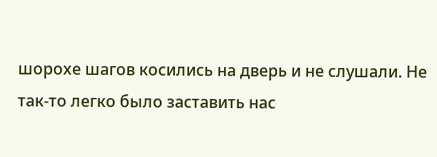шорохе шагов косились на дверь и не слушали. Не так-то легко было заставить нас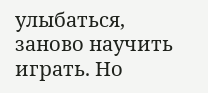улыбаться, заново научить играть. Но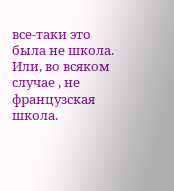все-таки это была не школа. Или, во всяком случае , не французская школа.